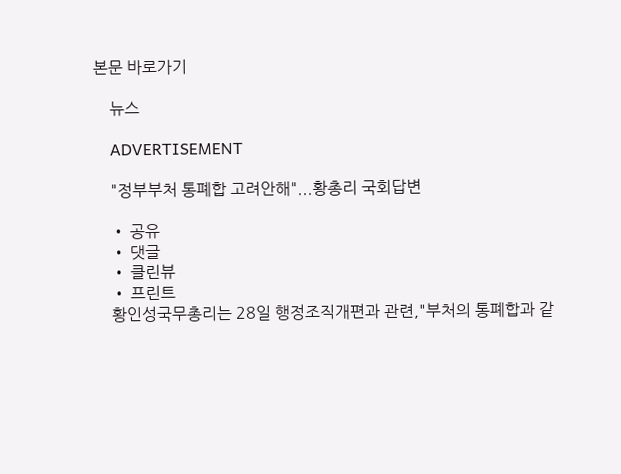본문 바로가기

    뉴스

    ADVERTISEMENT

    "정부부처 통폐합 고려안해"...황총리 국회답변

    • 공유
    • 댓글
    • 클린뷰
    • 프린트
    황인성국무총리는 28일 행정조직개편과 관련,"부처의 통폐합과 같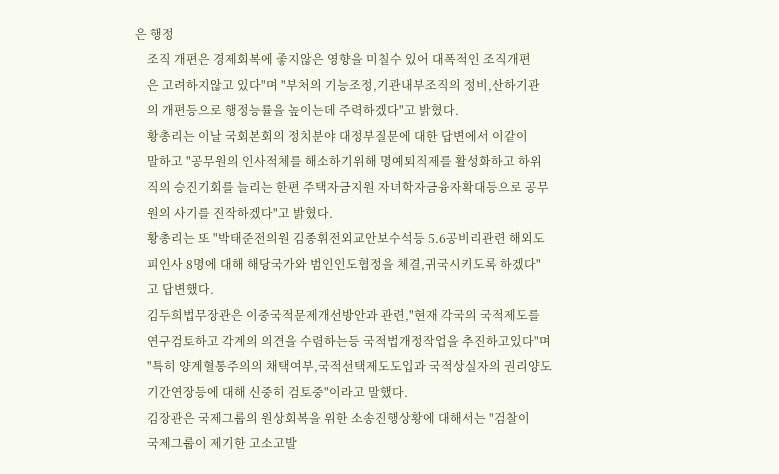은 행정
    조직 개편은 경제회복에 좋지않은 영향을 미칠수 있어 대폭적인 조직개편
    은 고려하지않고 있다"며 "부처의 기능조정,기관내부조직의 정비,산하기관
    의 개편등으로 행정능률을 높이는데 주력하겠다"고 밝혔다.
    황총리는 이날 국회본회의 정치분야 대정부질문에 대한 답변에서 이같이
    말하고 "공무원의 인사적체를 해소하기위해 명예퇴직제를 활성화하고 하위
    직의 승진기회를 늘리는 한편 주택자금지원 자녀학자금융자확대등으로 공무
    원의 사기를 진작하겠다"고 밝혔다.
    황총리는 또 "박태준전의원 김종휘전외교안보수석등 5.6공비리관련 해외도
    피인사 8명에 대해 해당국가와 범인인도협정을 체결,귀국시키도록 하겠다"
    고 답변했다.
    김두희법무장관은 이중국적문제개선방안과 관련,"현재 각국의 국적제도를
    연구검토하고 각계의 의견을 수렴하는등 국적법개정작업을 추진하고있다"며
    "특히 양계혈통주의의 채택여부,국적선택제도도입과 국적상실자의 권리양도
    기간연장등에 대해 신중히 검토중"이라고 말했다.
    김장관은 국제그룹의 원상회복을 위한 소송진행상황에 대해서는 "검찰이
    국제그룹이 제기한 고소고발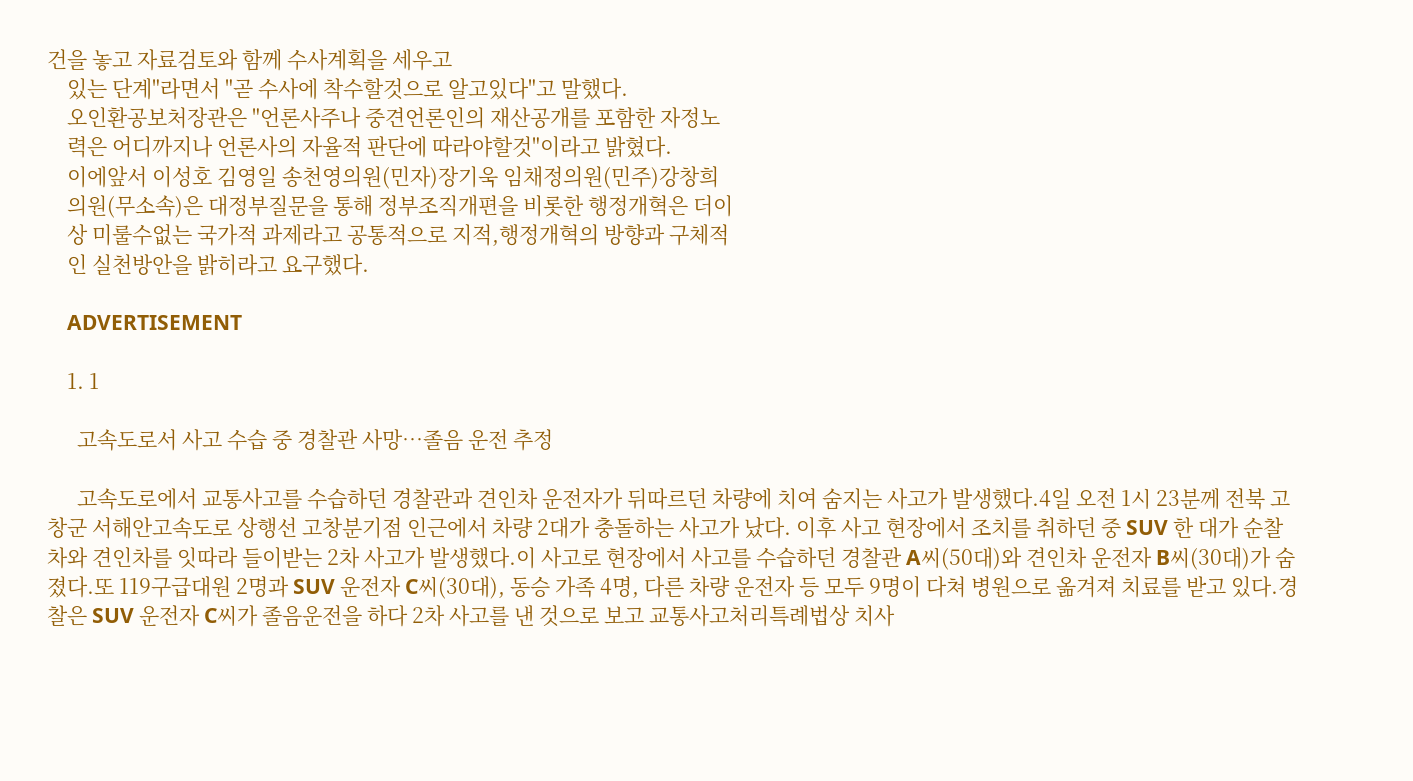건을 놓고 자료검토와 함께 수사계획을 세우고
    있는 단계"라면서 "곧 수사에 착수할것으로 알고있다"고 말했다.
    오인환공보처장관은 "언론사주나 중견언론인의 재산공개를 포함한 자정노
    력은 어디까지나 언론사의 자율적 판단에 따라야할것"이라고 밝혔다.
    이에앞서 이성호 김영일 송천영의원(민자)장기욱 임채정의원(민주)강창희
    의원(무소속)은 대정부질문을 통해 정부조직개편을 비롯한 행정개혁은 더이
    상 미룰수없는 국가적 과제라고 공통적으로 지적,행정개혁의 방향과 구체적
    인 실천방안을 밝히라고 요구했다.

    ADVERTISEMENT

    1. 1

      고속도로서 사고 수습 중 경찰관 사망…졸음 운전 추정

      고속도로에서 교통사고를 수습하던 경찰관과 견인차 운전자가 뒤따르던 차량에 치여 숨지는 사고가 발생했다.4일 오전 1시 23분께 전북 고창군 서해안고속도로 상행선 고창분기점 인근에서 차량 2대가 충돌하는 사고가 났다. 이후 사고 현장에서 조치를 취하던 중 SUV 한 대가 순찰차와 견인차를 잇따라 들이받는 2차 사고가 발생했다.이 사고로 현장에서 사고를 수습하던 경찰관 A씨(50대)와 견인차 운전자 B씨(30대)가 숨졌다.또 119구급대원 2명과 SUV 운전자 C씨(30대), 동승 가족 4명, 다른 차량 운전자 등 모두 9명이 다쳐 병원으로 옮겨져 치료를 받고 있다.경찰은 SUV 운전자 C씨가 졸음운전을 하다 2차 사고를 낸 것으로 보고 교통사고처리특례법상 치사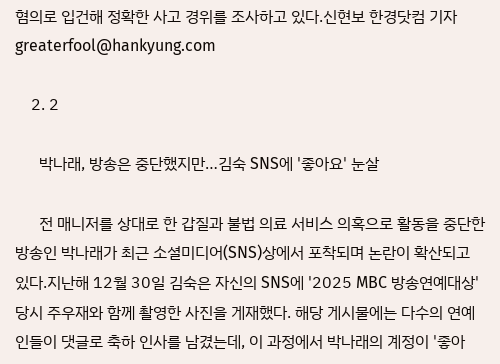혐의로 입건해 정확한 사고 경위를 조사하고 있다.신현보 한경닷컴 기자 greaterfool@hankyung.com

    2. 2

      박나래, 방송은 중단했지만…김숙 SNS에 '좋아요' 눈살

      전 매니저를 상대로 한 갑질과 불법 의료 서비스 의혹으로 활동을 중단한 방송인 박나래가 최근 소셜미디어(SNS)상에서 포착되며 논란이 확산되고 있다.지난해 12월 30일 김숙은 자신의 SNS에 '2025 MBC 방송연예대상' 당시 주우재와 함께 촬영한 사진을 게재했다. 해당 게시물에는 다수의 연예인들이 댓글로 축하 인사를 남겼는데, 이 과정에서 박나래의 계정이 '좋아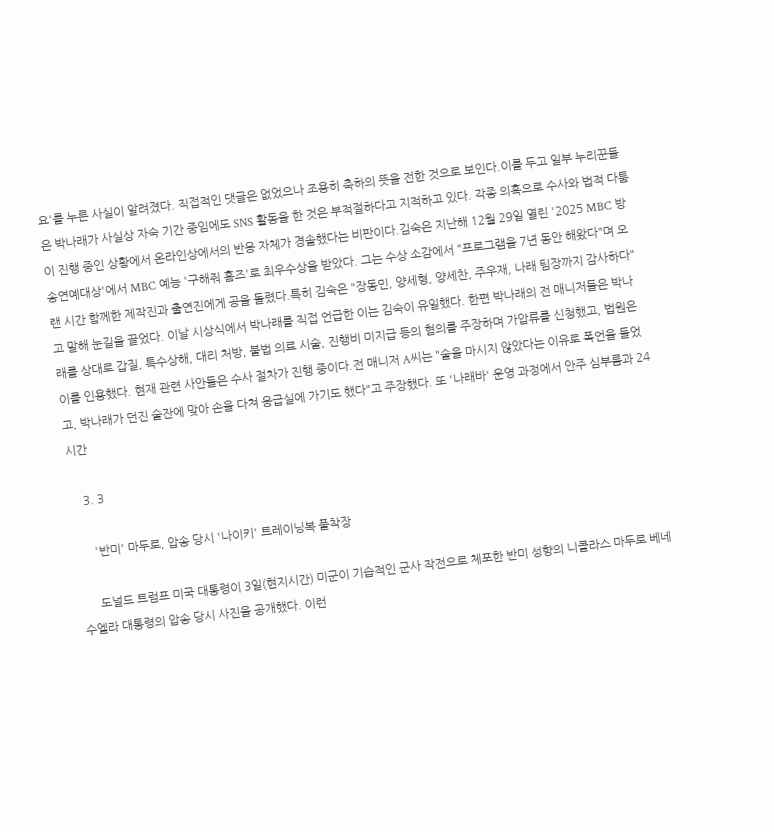요'를 누른 사실이 알려졌다. 직접적인 댓글은 없었으나 조용히 축하의 뜻을 전한 것으로 보인다.이를 두고 일부 누리꾼들은 박나래가 사실상 자숙 기간 중임에도 SNS 활동을 한 것은 부적절하다고 지적하고 있다. 각종 의혹으로 수사와 법적 다툼이 진행 중인 상황에서 온라인상에서의 반응 자체가 경솔했다는 비판이다.김숙은 지난해 12월 29일 열린 '2025 MBC 방송연예대상'에서 MBC 예능 '구해줘 홈즈'로 최우수상을 받았다. 그는 수상 소감에서 "프로그램을 7년 동안 해왔다"며 오랜 시간 함께한 제작진과 출연진에게 공을 돌렸다.특히 김숙은 "장동민, 양세형, 양세찬, 주우재, 나래 팀장까지 감사하다"고 말해 눈길을 끌었다. 이날 시상식에서 박나래를 직접 언급한 이는 김숙이 유일했다. 한편 박나래의 전 매니저들은 박나래를 상대로 갑질, 특수상해, 대리 처방, 불법 의료 시술, 진행비 미지급 등의 혐의를 주장하며 가압류를 신청했고, 법원은 이를 인용했다. 현재 관련 사안들은 수사 절차가 진행 중이다.전 매니저 A씨는 "술을 마시지 않았다는 이유로 폭언을 들었고, 박나래가 던진 술잔에 맞아 손을 다쳐 응급실에 가기도 했다"고 주장했다. 또 '나래바' 운영 과정에서 안주 심부름과 24시간

    3. 3

      '반미' 마두로, 압송 당시 '나이키' 트레이닝복 풀착장

      도널드 트럼프 미국 대통령이 3일(현지시간) 미군이 기습적인 군사 작전으로 체포한 반미 성향의 니콜라스 마두로 베네수엘라 대통령의 압송 당시 사진을 공개했다. 이런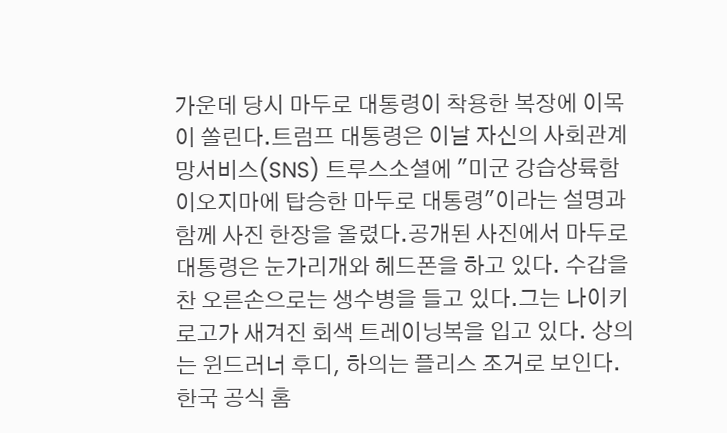가운데 당시 마두로 대통령이 착용한 복장에 이목이 쏠린다.트럼프 대통령은 이날 자신의 사회관계망서비스(SNS) 트루스소셜에 "미군 강습상륙함 이오지마에 탑승한 마두로 대통령"이라는 설명과 함께 사진 한장을 올렸다.공개된 사진에서 마두로 대통령은 눈가리개와 헤드폰을 하고 있다. 수갑을 찬 오른손으로는 생수병을 들고 있다.그는 나이키 로고가 새겨진 회색 트레이닝복을 입고 있다. 상의는 윈드러너 후디, 하의는 플리스 조거로 보인다. 한국 공식 홈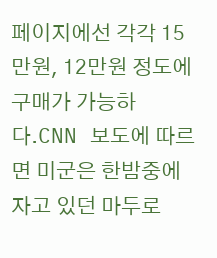페이지에선 각각 15만원, 12만원 정도에 구매가 가능하다.CNN 보도에 따르면 미군은 한밤중에 자고 있던 마두로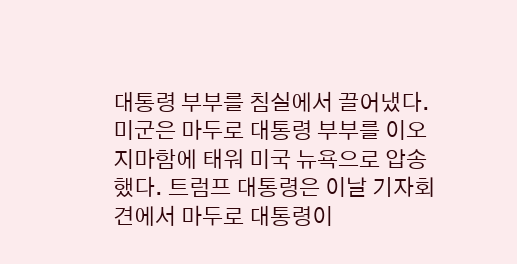대통령 부부를 침실에서 끌어냈다.미군은 마두로 대통령 부부를 이오지마함에 태워 미국 뉴욕으로 압송했다. 트럼프 대통령은 이날 기자회견에서 마두로 대통령이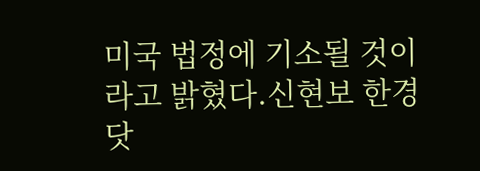미국 법정에 기소될 것이라고 밝혔다.신현보 한경닷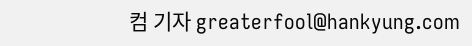컴 기자 greaterfool@hankyung.com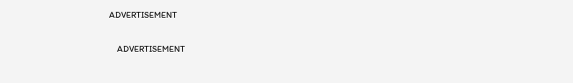ADVERTISEMENT

    ADVERTISEMENT